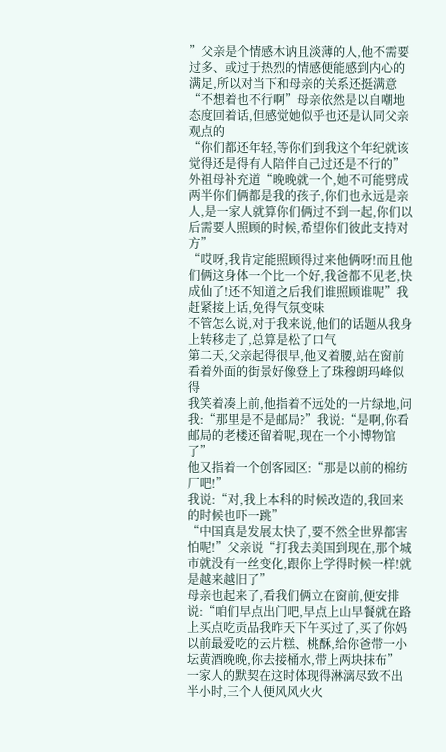”父亲是个情感木讷且淡薄的人,他不需要过多、或过于热烈的情感便能感到内心的满足,所以对当下和母亲的关系还挺满意
“不想着也不行啊”母亲依然是以自嘲地态度回着话,但感觉她似乎也还是认同父亲观点的
“你们都还年轻,等你们到我这个年纪就该觉得还是得有人陪伴自己过还是不行的”外祖母补充道“晚晚就一个,她不可能劈成两半你们俩都是我的孩子,你们也永远是亲人,是一家人就算你们俩过不到一起,你们以后需要人照顾的时候,希望你们彼此支持对方”
“哎呀,我肯定能照顾得过来他俩呀!而且他们俩这身体一个比一个好,我爸都不见老,快成仙了!还不知道之后我们谁照顾谁呢”我赶紧接上话,免得气氛变味
不管怎么说,对于我来说,他们的话题从我身上转移走了,总算是松了口气
第二天,父亲起得很早,他叉着腰,站在窗前看着外面的街景好像登上了珠穆朗玛峰似得
我笑着凑上前,他指着不远处的一片绿地,问我:“那里是不是邮局?”我说:“是啊,你看邮局的老楼还留着呢,现在一个小博物馆了”
他又指着一个创客园区:“那是以前的棉纺厂吧!”
我说:“对,我上本科的时候改造的,我回来的时候也吓一跳”
“中国真是发展太快了,要不然全世界都害怕呢!”父亲说“打我去美国到现在,那个城市就没有一丝变化,跟你上学得时候一样!就是越来越旧了”
母亲也起来了,看我们俩立在窗前,便安排说:“咱们早点出门吧,早点上山早餐就在路上买点吃贡品我昨天下午买过了,买了你妈以前最爱吃的云片糕、桃酥,给你爸带一小坛黄酒晚晚,你去接桶水,带上两块抹布”
一家人的默契在这时体现得淋漓尽致不出半小时,三个人便风风火火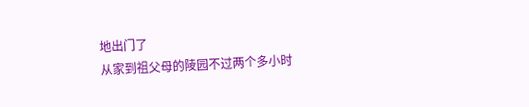地出门了
从家到祖父母的陵园不过两个多小时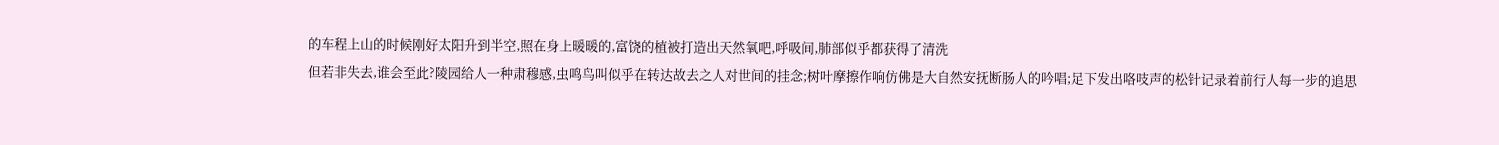的车程上山的时候刚好太阳升到半空,照在身上暖暖的,富饶的植被打造出天然氧吧,呼吸间,肺部似乎都获得了清洗
但若非失去,谁会至此?陵园给人一种肃穆感,虫鸣鸟叫似乎在转达故去之人对世间的挂念;树叶摩擦作响仿佛是大自然安抚断肠人的吟唱;足下发出咯吱声的松针记录着前行人每一步的追思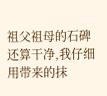祖父祖母的石碑还算干净,我仔细用带来的抹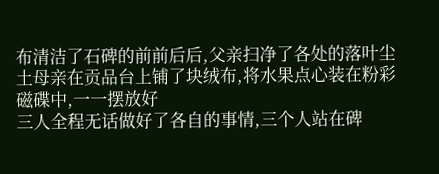布清洁了石碑的前前后后,父亲扫净了各处的落叶尘土母亲在贡品台上铺了块绒布,将水果点心装在粉彩磁碟中,一一摆放好
三人全程无话做好了各自的事情,三个人站在碑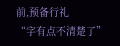前,预备行礼
“字有点不清楚了”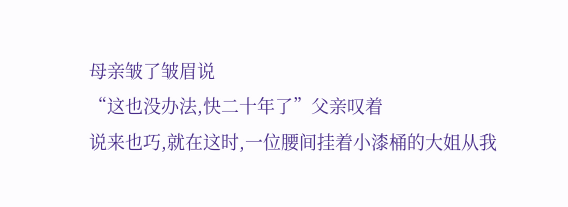母亲皱了皱眉说
“这也没办法,快二十年了”父亲叹着
说来也巧,就在这时,一位腰间挂着小漆桶的大姐从我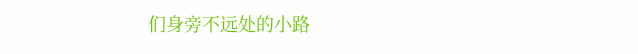们身旁不远处的小路